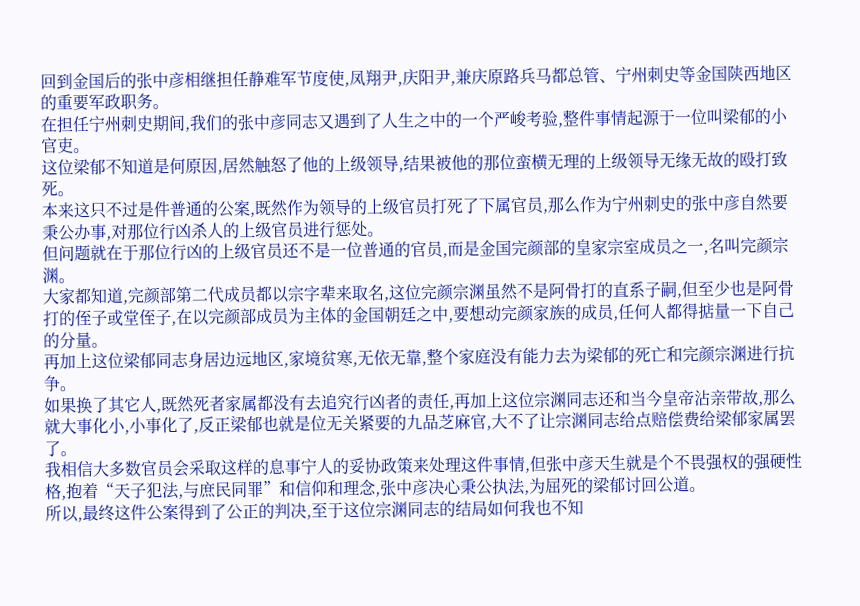回到金国后的张中彦相继担任静难军节度使,凤翔尹,庆阳尹,兼庆原路兵马都总管、宁州刺史等金国陕西地区的重要军政职务。
在担任宁州刺史期间,我们的张中彦同志又遇到了人生之中的一个严峻考验,整件事情起源于一位叫梁郁的小官吏。
这位梁郁不知道是何原因,居然触怒了他的上级领导,结果被他的那位蛮横无理的上级领导无缘无故的殴打致死。
本来这只不过是件普通的公案,既然作为领导的上级官员打死了下属官员,那么作为宁州刺史的张中彦自然要秉公办事,对那位行凶杀人的上级官员进行惩处。
但问题就在于那位行凶的上级官员还不是一位普通的官员,而是金国完颜部的皇家宗室成员之一,名叫完颜宗渊。
大家都知道,完颜部第二代成员都以宗字辈来取名,这位完颜宗渊虽然不是阿骨打的直系子嗣,但至少也是阿骨打的侄子或堂侄子,在以完颜部成员为主体的金国朝廷之中,要想动完颜家族的成员,任何人都得掂量一下自己的分量。
再加上这位梁郁同志身居边远地区,家境贫寒,无依无靠,整个家庭没有能力去为梁郁的死亡和完颜宗渊进行抗争。
如果换了其它人,既然死者家属都没有去追究行凶者的责任,再加上这位宗渊同志还和当今皇帝沾亲带故,那么就大事化小,小事化了,反正梁郁也就是位无关紧要的九品芝麻官,大不了让宗渊同志给点赔偿费给梁郁家属罢了。
我相信大多数官员会采取这样的息事宁人的妥协政策来处理这件事情,但张中彦天生就是个不畏强权的强硬性格,抱着“天子犯法,与庶民同罪”和信仰和理念,张中彦决心秉公执法,为屈死的梁郁讨回公道。
所以,最终这件公案得到了公正的判决,至于这位宗渊同志的结局如何我也不知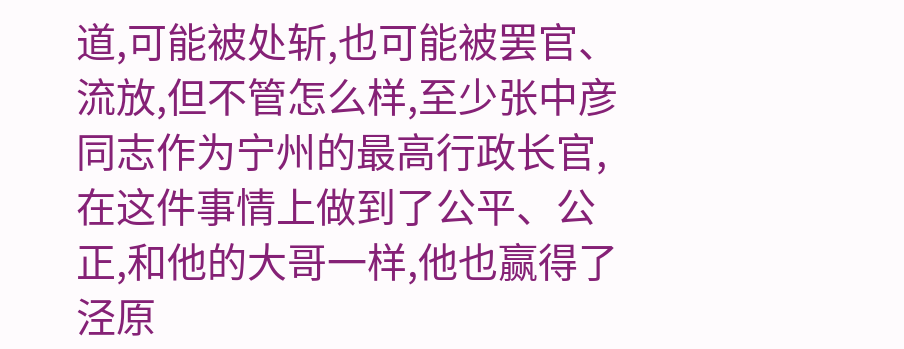道,可能被处斩,也可能被罢官、流放,但不管怎么样,至少张中彦同志作为宁州的最高行政长官,在这件事情上做到了公平、公正,和他的大哥一样,他也赢得了泾原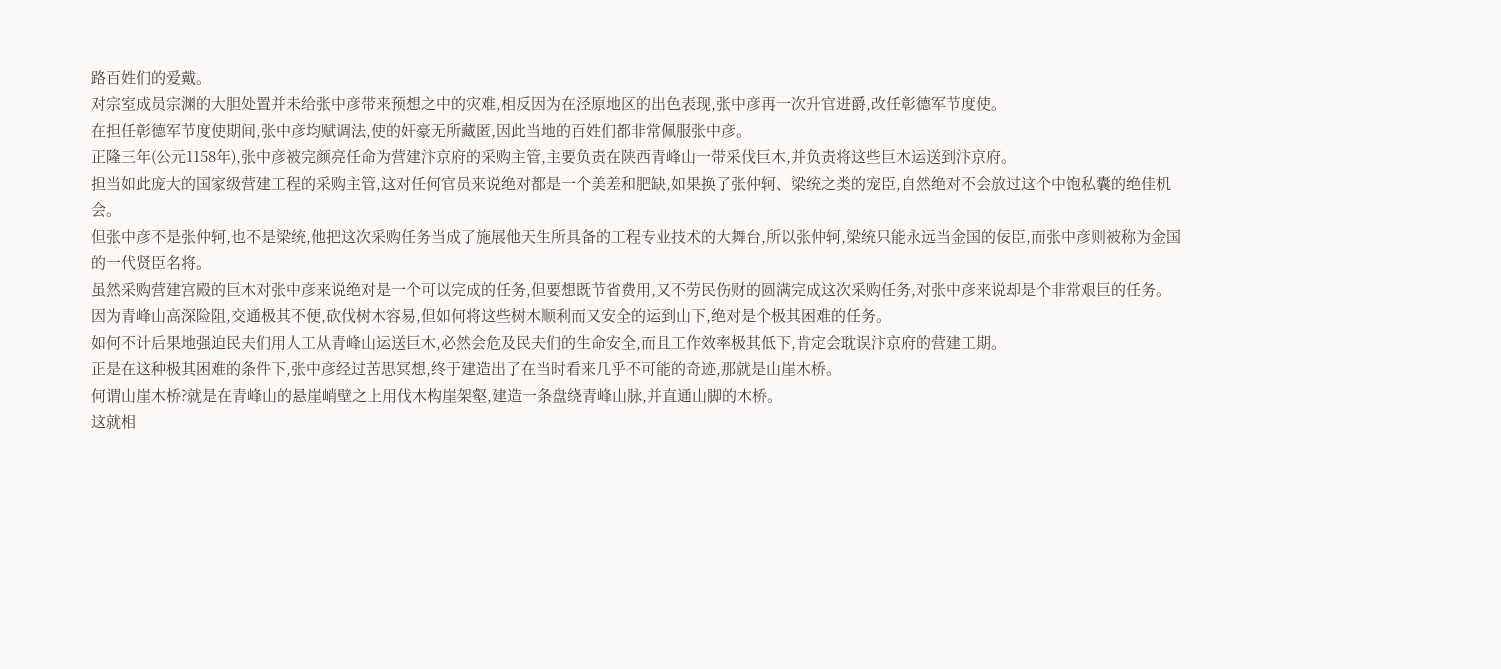路百姓们的爱戴。
对宗室成员宗渊的大胆处置并未给张中彦带来预想之中的灾难,相反因为在泾原地区的出色表现,张中彦再一次升官进爵,改任彰德军节度使。
在担任彰德军节度使期间,张中彦均赋调法,使的奸豪无所藏匿,因此当地的百姓们都非常佩服张中彦。
正隆三年(公元1158年),张中彦被完颜亮任命为营建汴京府的采购主管,主要负责在陕西青峰山一带采伐巨木,并负责将这些巨木运送到汴京府。
担当如此庞大的国家级营建工程的采购主管,这对任何官员来说绝对都是一个美差和肥缺,如果换了张仲轲、梁统之类的宠臣,自然绝对不会放过这个中饱私囊的绝佳机会。
但张中彦不是张仲轲,也不是梁统,他把这次采购任务当成了施展他天生所具备的工程专业技术的大舞台,所以张仲轲,梁统只能永远当金国的佞臣,而张中彦则被称为金国的一代贤臣名将。
虽然采购营建宫殿的巨木对张中彦来说绝对是一个可以完成的任务,但要想既节省费用,又不劳民伤财的圆满完成这次采购任务,对张中彦来说却是个非常艰巨的任务。
因为青峰山高深险阻,交通极其不便,砍伐树木容易,但如何将这些树木顺利而又安全的运到山下,绝对是个极其困难的任务。
如何不计后果地强迫民夫们用人工从青峰山运送巨木,必然会危及民夫们的生命安全,而且工作效率极其低下,肯定会耽误汴京府的营建工期。
正是在这种极其困难的条件下,张中彦经过苦思冥想,终于建造出了在当时看来几乎不可能的奇迹,那就是山崖木桥。
何谓山崖木桥?就是在青峰山的悬崖峭壁之上用伐木构崖架壑,建造一条盘绕青峰山脉,并直通山脚的木桥。
这就相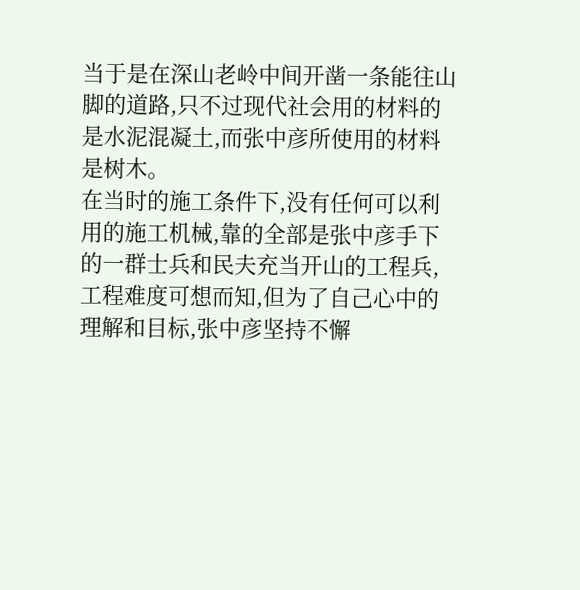当于是在深山老岭中间开凿一条能往山脚的道路,只不过现代社会用的材料的是水泥混凝土,而张中彦所使用的材料是树木。
在当时的施工条件下,没有任何可以利用的施工机械,靠的全部是张中彦手下的一群士兵和民夫充当开山的工程兵,工程难度可想而知,但为了自己心中的理解和目标,张中彦坚持不懈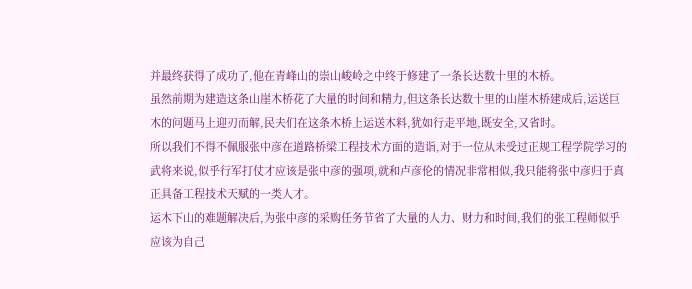并最终获得了成功了,他在青峰山的崇山峻岭之中终于修建了一条长达数十里的木桥。
虽然前期为建造这条山崖木桥花了大量的时间和精力,但这条长达数十里的山崖木桥建成后,运送巨木的问题马上迎刃而解,民夫们在这条木桥上运送木料,犹如行走平地,既安全,又省时。
所以我们不得不佩服张中彦在道路桥梁工程技术方面的造诣,对于一位从未受过正规工程学院学习的武将来说,似乎行军打仗才应该是张中彦的强项,就和卢彦伦的情况非常相似,我只能将张中彦归于真正具备工程技术天赋的一类人才。
运木下山的难题解决后,为张中彦的采购任务节省了大量的人力、财力和时间,我们的张工程师似乎应该为自己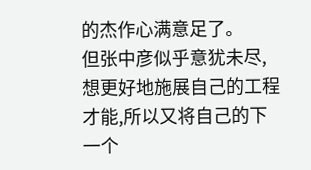的杰作心满意足了。
但张中彦似乎意犹未尽,想更好地施展自己的工程才能,所以又将自己的下一个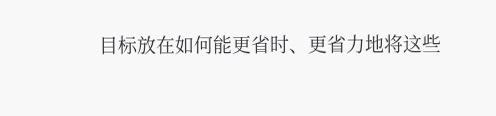目标放在如何能更省时、更省力地将这些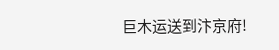巨木运送到汴京府!